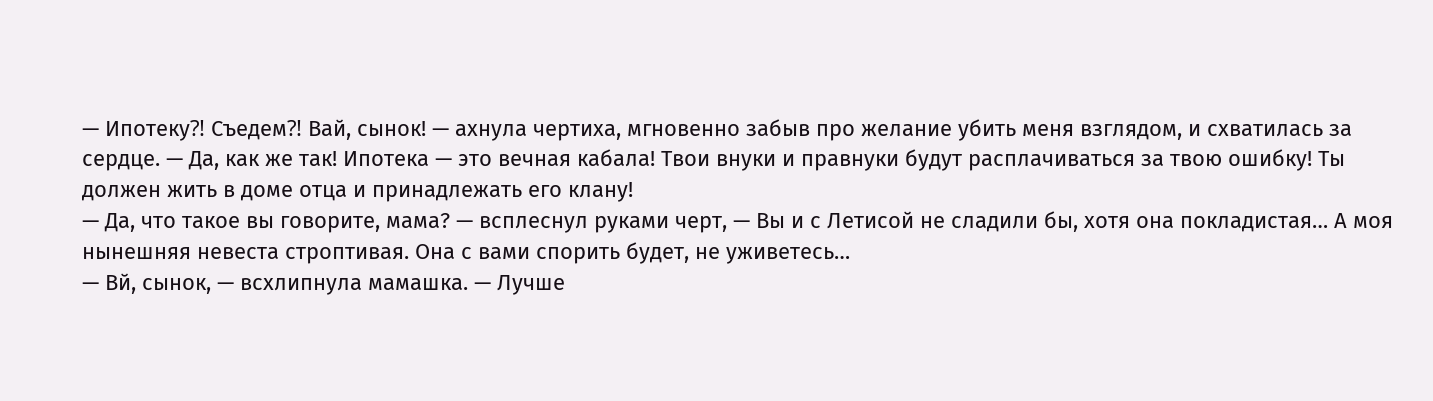— Ипотеку⁈ Съедем⁈ Вай, сынок! — ахнула чертиха, мгновенно забыв про желание убить меня взглядом, и схватилась за сердце. — Да, как же так! Ипотека — это вечная кабала! Твои внуки и правнуки будут расплачиваться за твою ошибку! Ты должен жить в доме отца и принадлежать его клану!
— Да, что такое вы говорите, мама? — всплеснул руками черт, — Вы и с Летисой не сладили бы, хотя она покладистая… А моя нынешняя невеста строптивая. Она с вами спорить будет, не уживетесь…
— Вй, сынок, — всхлипнула мамашка. — Лучше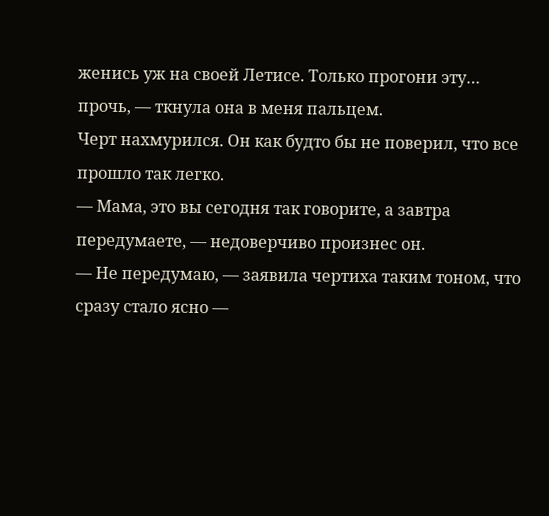женись уж на своей Летисе. Только прогони эту… прочь, — ткнула она в меня пальцем.
Черт нахмурился. Он как будто бы не поверил, что все прошло так легко.
— Мама, это вы сегодня так говорите, а завтра передумаете, — недоверчиво произнес он.
— Не передумаю, — заявила чертиха таким тоном, что сразу стало ясно —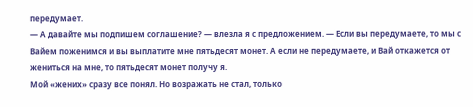передумает.
— А давайте мы подпишем соглашение? — влезла я с предложением. — Если вы передумаете, то мы с Вайем поженимся и вы выплатите мне пятьдесят монет. А если не передумаете, и Вай откажется от жениться на мне, то пятьдесят монет получу я.
Мой «жених» сразу все понял. Но возражать не стал, только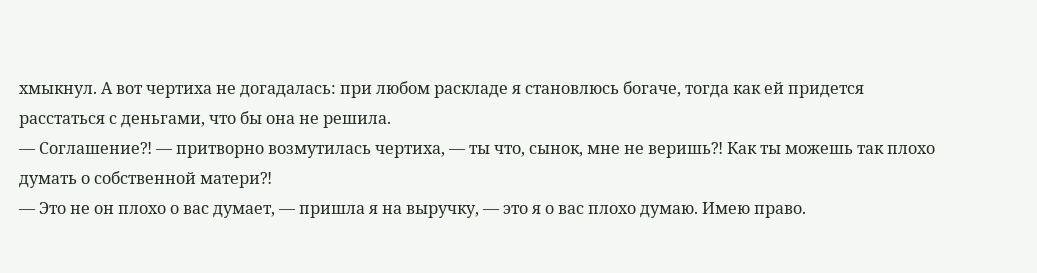хмыкнул. А вот чертиха не догадалась: при любом раскладе я становлюсь богаче, тогда как ей придется расстаться с деньгами, что бы она не решила.
— Соглашение⁈ — притворно возмутилась чертиха, — ты что, сынок, мне не веришь⁈ Как ты можешь так плохо думать о собственной матери⁈
— Это не он плохо о вас думает, — пришла я на выручку, — это я о вас плохо думаю. Имею право.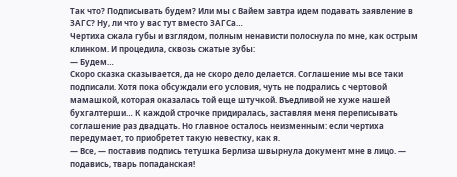Так что? Подписывать будем? Или мы с Вайем завтра идем подавать заявление в ЗАГС? Ну, ли что у вас тут вместо ЗАГСа…
Чертиха сжала губы и взглядом, полным ненависти полоснула по мне, как острым клинком. И процедила, сквозь сжатые зубы:
— Будем…
Скоро сказка сказывается, да не скоро дело делается. Соглашение мы все таки подписали. Хотя пока обсуждали его условия, чуть не подрались с чертовой мамашкой, которая оказалась той еще штучкой. Въедливой не хуже нашей бухгалтерши… К каждой строчке придиралась, заставляя меня переписывать соглашение раз двадцать. Но главное осталось неизменным: если чертиха передумает, то приобретет такую невестку, как я.
— Все, — поставив подпись тетушка Берлиза швырнула документ мне в лицо. — подавись, тварь попаданская!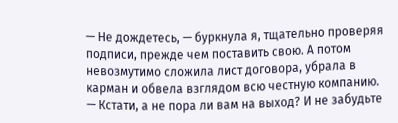— Не дождетесь, — буркнула я, тщательно проверяя подписи, прежде чем поставить свою. А потом невозмутимо сложила лист договора, убрала в карман и обвела взглядом всю честную компанию. — Кстати, а не пора ли вам на выход? И не забудьте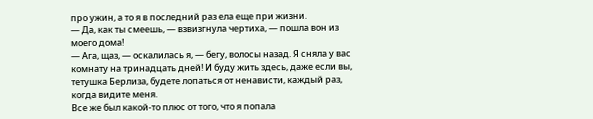про ужин, а то я в последний раз ела еще при жизни.
— Да, как ты смеешь, — взвизгнула чертиха, — пошла вон из моего дома!
— Ага, щаз, — оскалилась я, — бегу, волосы назад. Я сняла у вас комнату на тринадцать дней! И буду жить здесь, даже если вы, тетушка Берлиза, будете лопаться от ненависти, каждый раз, когда видите меня.
Все же был какой-то плюс от того, что я попала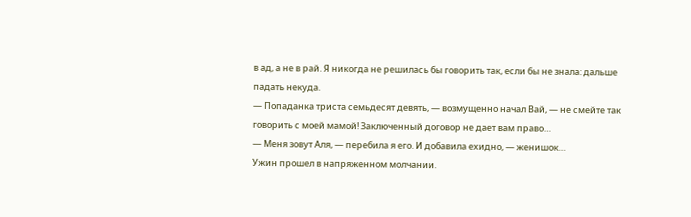в ад, а не в рай. Я никогда не решилась бы говорить так, если бы не знала: дальше падать некуда.
— Попаданка триста семьдесят девять, — возмущенно начал Вай, — не смейте так говорить с моей мамой! Заключенный договор не дает вам право…
— Меня зовут Аля, — перебила я его. И добавила ехидно, — женишок…
Ужин прошел в напряженном молчании.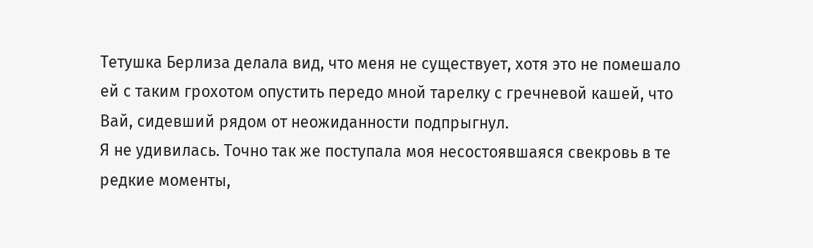Тетушка Берлиза делала вид, что меня не существует, хотя это не помешало ей с таким грохотом опустить передо мной тарелку с гречневой кашей, что Вай, сидевший рядом от неожиданности подпрыгнул.
Я не удивилась. Точно так же поступала моя несостоявшаяся свекровь в те редкие моменты,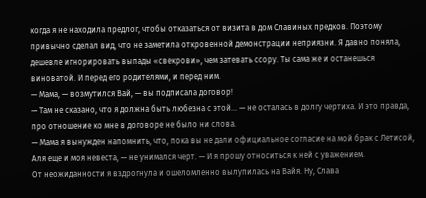когда я не находила предлог, чтобы отказаться от визита в дом Славиных предков. Поэтому привычно сделал вид, что не заметила откровенной демонстрации неприязни. Я давно поняла, дешевле игнорировать выпады «свекрови», чем затевать ссору. Ты сама же и останешься виноватой. И перед его родителями, и перед ним.
— Мама, — возмутился Вай, — вы подписала договор!
— Там не сказано, что я должна быть любезна с этой… — не осталась в долгу чертиха. И это правда, про отношение ко мне в договоре не было ни слова.
— Мама я вынужден напомнить, что, пока вы не дали официальное согласие на мой брак с Летисой, Аля еще и моя невеста, — не унимался черт. — И я прошу относиться к ней с уважением.
От неожиданности я вздрогнула и ошеломленно вылупилась на Вайя. Ну, Слава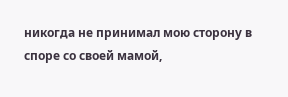никогда не принимал мою сторону в споре со своей мамой,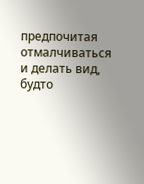предпочитая отмалчиваться и делать вид, будто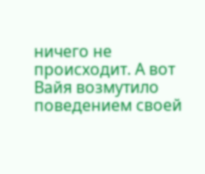ничего не происходит. А вот Вайя возмутило поведением своей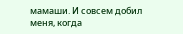мамаши. И совсем добил меня, когда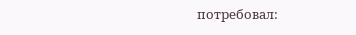потребовал: